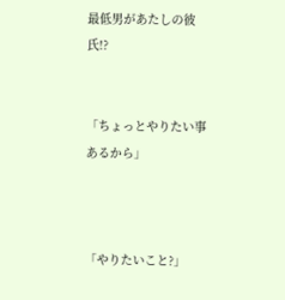最低男があたしの彼氏!?


「ちょっとやりたい事あるから」



「やりたいこと?」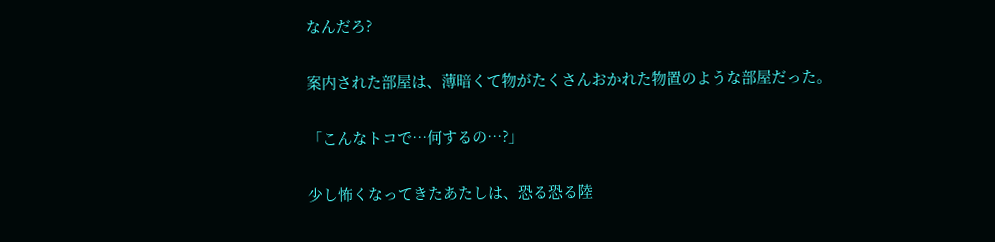なんだろ?

案内された部屋は、薄暗くて物がたくさんおかれた物置のような部屋だった。

「こんなトコで…何するの…?」

少し怖くなってきたあたしは、恐る恐る陸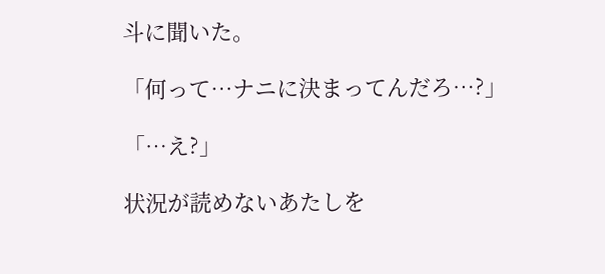斗に聞いた。

「何って…ナニに決まってんだろ…?」

「…え?」

状況が読めないあたしを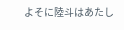よそに陸斗はあたし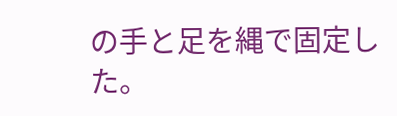の手と足を縄で固定した。